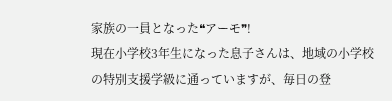家族の一員となった❝アーモ❞!
現在小学校3年生になった息子さんは、地域の小学校の特別支援学級に通っていますが、毎日の登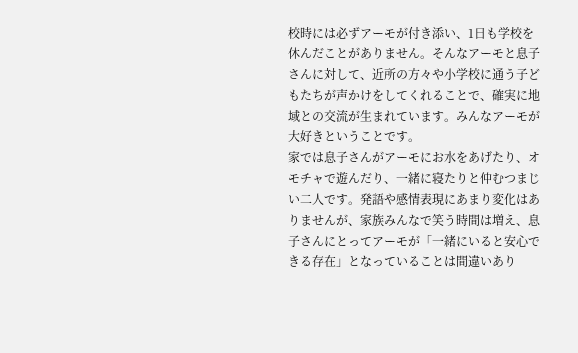校時には必ずアーモが付き添い、1日も学校を休んだことがありません。そんなアーモと息子さんに対して、近所の方々や小学校に通う子どもたちが声かけをしてくれることで、確実に地域との交流が生まれています。みんなアーモが大好きということです。
家では息子さんがアーモにお水をあげたり、オモチャで遊んだり、一緒に寝たりと仲むつまじい二人です。発語や感情表現にあまり変化はありませんが、家族みんなで笑う時間は増え、息子さんにとってアーモが「一緒にいると安心できる存在」となっていることは間違いあり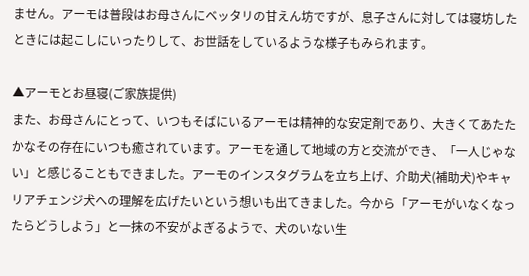ません。アーモは普段はお母さんにベッタリの甘えん坊ですが、息子さんに対しては寝坊したときには起こしにいったりして、お世話をしているような様子もみられます。

▲アーモとお昼寝(ご家族提供)
また、お母さんにとって、いつもそばにいるアーモは精神的な安定剤であり、大きくてあたたかなその存在にいつも癒されています。アーモを通して地域の方と交流ができ、「一人じゃない」と感じることもできました。アーモのインスタグラムを立ち上げ、介助犬(補助犬)やキャリアチェンジ犬への理解を広げたいという想いも出てきました。今から「アーモがいなくなったらどうしよう」と一抹の不安がよぎるようで、犬のいない生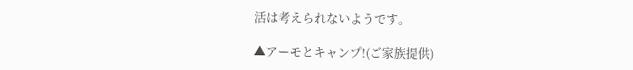活は考えられないようです。

▲アーモとキャンプ!(ご家族提供)